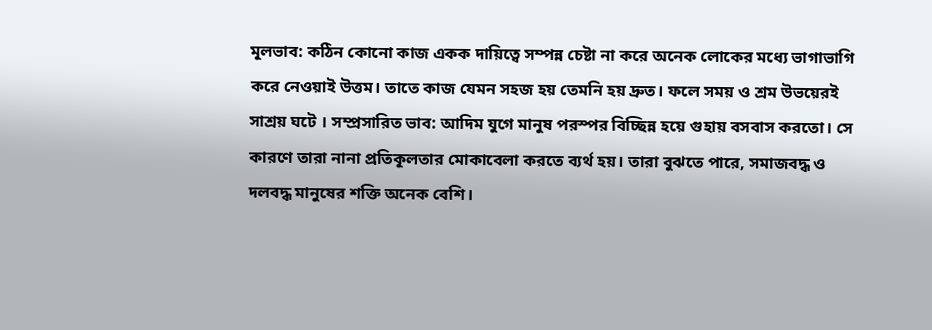মূলভাব: কঠিন কোনো কাজ একক দায়িত্বে সম্পন্ন চেষ্টা না করে অনেক লোকের মধ্যে ভাগাভাগি করে নেওয়াই উত্তম। তাতে কাজ যেমন সহজ হয় তেমনি হয় দ্রুত। ফলে সময় ও শ্রম উভয়েরই সাশ্রয় ঘটে । সম্প্রসারিত ভাব: আদিম যুগে মানুষ পরস্পর বিচ্ছিন্ন হয়ে গুহায় বসবাস করতো। সে কারণে তারা নানা প্রতিকূলতার মোকাবেলা করতে ব্যর্থ হয়। তারা বুঝতে পারে, সমাজবদ্ধ ও দলবদ্ধ মানুষের শক্তি অনেক বেশি।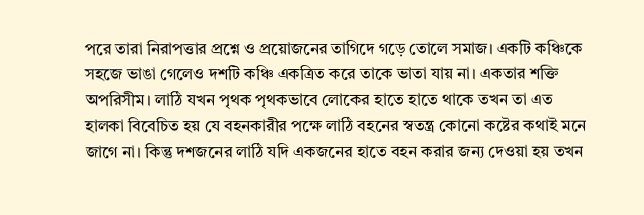পরে তারা নিরাপত্তার প্রশ্নে ও প্রয়োজনের তাগিদে গড়ে তোলে সমাজ। একটি কঞ্চিকে সহজে ভাঙা গেলেও দশটি কঞ্চি একত্রিত করে তাকে ভাতা যায় না। একতার শক্তি অপরিসীম। লাঠি যখন পৃথক পৃথকভাবে লোকের হাতে হাতে থাকে তখন তা এত হালকা বিবেচিত হয় যে বহনকারীর পক্ষে লাঠি বহনের স্বতন্ত্র কোনো কষ্টের কথাই মনে জাগে না। কিন্তু দশজনের লাঠি যদি একজনের হাতে বহন করার জন্য দেওয়া হয় তখন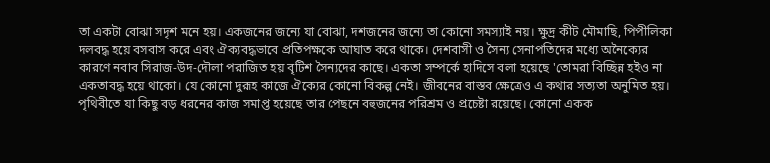তা একটা বোঝা সদৃশ মনে হয়। একজনের জন্যে যা বোঝা, দশজনের জন্যে তা কোনো সমস্যাই নয়। ক্ষুদ্র কীট মৌমাছি, পিপীলিকা দলবদ্ধ হয়ে বসবাস করে এবং ঐক্যবদ্ধভাবে প্রতিপক্ষকে আঘাত করে থাকে। দেশবাসী ও সৈন্য সেনাপতিদের মধ্যে অনৈক্যের কারণে নবাব সিরাজ-উদ-দৌলা পরাজিত হয় বৃটিশ সৈন্যদের কাছে। একতা সম্পর্কে হাদিসে বলা হয়েছে 'তোমরা বিচ্ছিন্ন হইও না একতাবদ্ধ হয়ে থাকো। যে কোনো দুরূহ কাজে ঐক্যের কোনো বিকল্প নেই। জীবনের বাস্তব ক্ষেত্রেও এ কথার সত্যতা অনুমিত হয়। পৃথিবীতে যা কিছু বড় ধরনের কাজ সমাপ্ত হয়েছে তার পেছনে বহুজনের পরিশ্রম ও প্রচেষ্টা রয়েছে। কোনো একক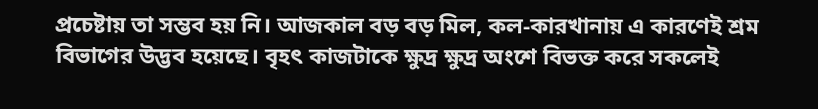প্রচেষ্টায় তা সম্ভব হয় নি। আজকাল বড় বড় মিল, কল-কারখানায় এ কারণেই শ্রম বিভাগের উদ্ভব হয়েছে। বৃহৎ কাজটাকে ক্ষুদ্র ক্ষুদ্র অংশে বিভক্ত করে সকলেই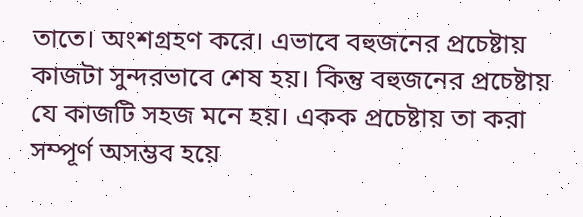তাতে। অংশগ্রহণ করে। এভাবে বহুজনের প্রচেষ্টায় কাজটা সুন্দরভাবে শেষ হয়। কিন্তু বহুজনের প্রচেষ্টায় যে কাজটি সহজ মনে হয়। একক প্রচেষ্টায় তা করা সম্পূর্ণ অসম্ভব হয়ে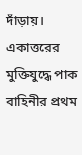দাঁড়ায়। একাত্তরের মুক্তিযুদ্ধে পাক বাহিনীর প্রথম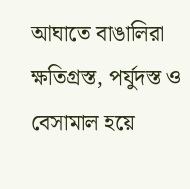আঘাতে বাঙালিরা ক্ষতিগ্রস্ত, পর্যুদস্ত ও বেসামাল হয়ে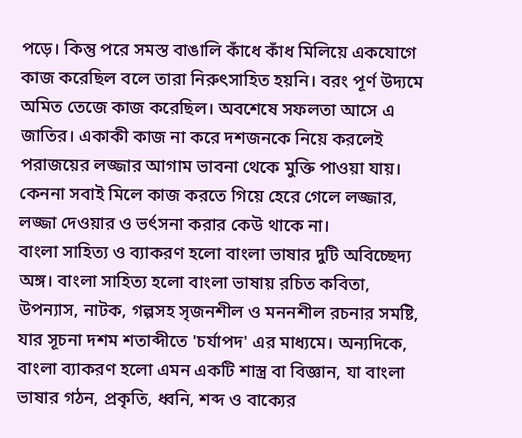পড়ে। কিন্তু পরে সমস্ত বাঙালি কাঁধে কাঁধ মিলিয়ে একযোগে কাজ করেছিল বলে তারা নিরুৎসাহিত হয়নি। বরং পূর্ণ উদ্যমে অমিত তেজে কাজ করেছিল। অবশেষে সফলতা আসে এ জাতির। একাকী কাজ না করে দশজনকে নিয়ে করলেই পরাজয়ের লজ্জার আগাম ভাবনা থেকে মুক্তি পাওয়া যায়। কেননা সবাই মিলে কাজ করতে গিয়ে হেরে গেলে লজ্জার, লজ্জা দেওয়ার ও ভর্ৎসনা করার কেউ থাকে না।
বাংলা সাহিত্য ও ব্যাকরণ হলো বাংলা ভাষার দুটি অবিচ্ছেদ্য অঙ্গ। বাংলা সাহিত্য হলো বাংলা ভাষায় রচিত কবিতা, উপন্যাস, নাটক, গল্পসহ সৃজনশীল ও মননশীল রচনার সমষ্টি, যার সূচনা দশম শতাব্দীতে 'চর্যাপদ' এর মাধ্যমে। অন্যদিকে, বাংলা ব্যাকরণ হলো এমন একটি শাস্ত্র বা বিজ্ঞান, যা বাংলা ভাষার গঠন, প্রকৃতি, ধ্বনি, শব্দ ও বাক্যের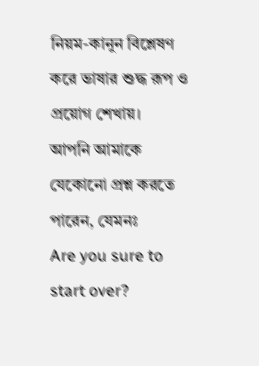নিয়ম-কানুন বিশ্লেষণ করে ভাষার শুদ্ধ রূপ ও প্রয়োগ শেখায়।
আপনি আমাকে যেকোনো প্রশ্ন করতে পারেন, যেমনঃ
Are you sure to start over?